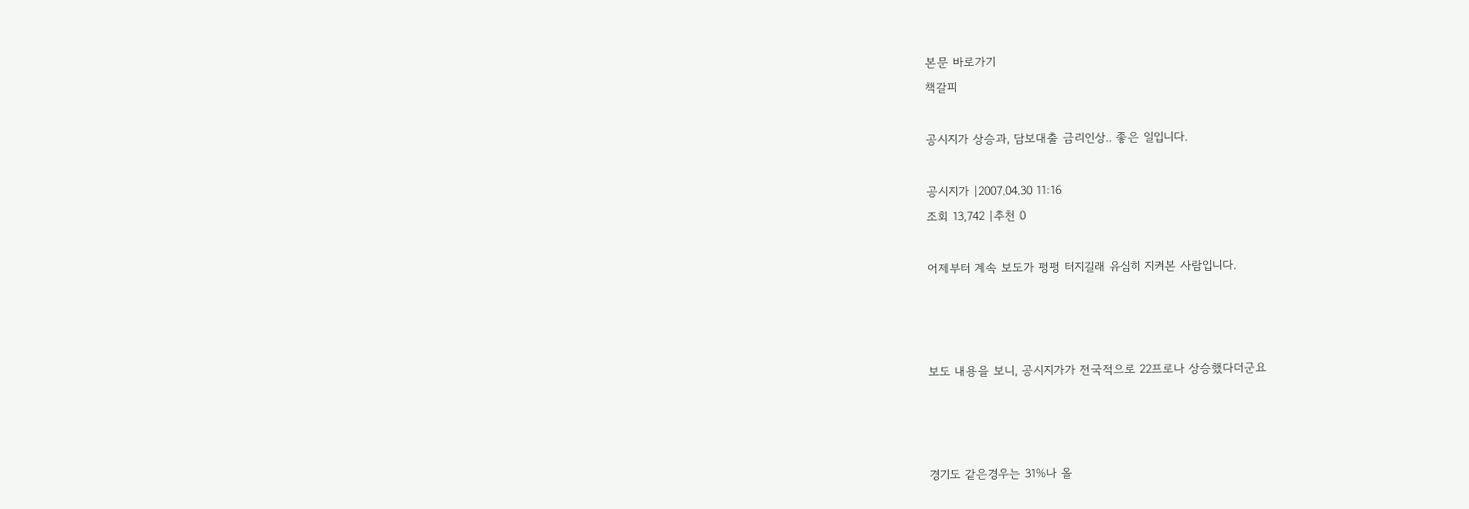본문 바로가기
책갈피

공시지가 상승과, 담보대출 금리인상.. 좋은 일입니다.

공시지가 |2007.04.30 11:16
조회 13,742 |추천 0

어제부터 계속 보도가 펑펑 터지길래 유심히 지켜본 사람입니다.



보도 내용을 보니, 공시지가가 전국적으로 22프로나 상승했다더군요



경기도 같은경우는 31%나 올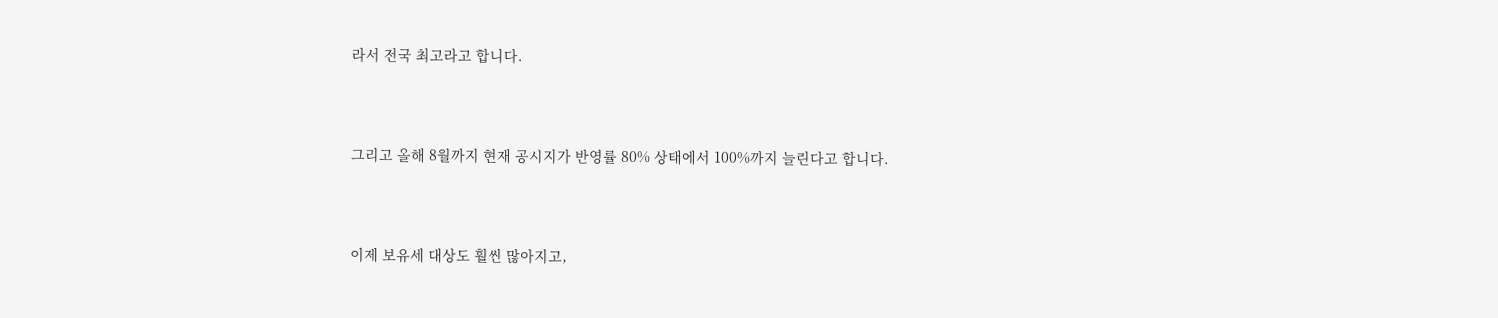라서 전국 최고라고 합니다.



그리고 올해 8월까지 현재 공시지가 반영률 80% 상태에서 100%까지 늘린다고 합니다.



이제 보유세 대상도 훨씬 많아지고,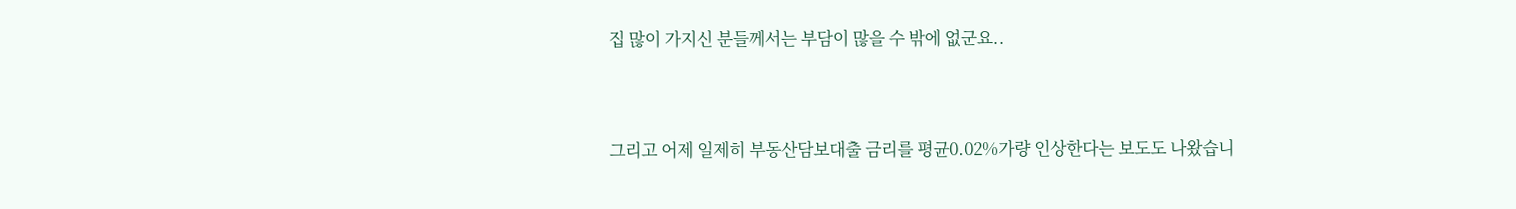집 많이 가지신 분들께서는 부담이 많을 수 밖에 없군요..



그리고 어제 일제히 부동산담보대출 금리를 평균0.02%가량 인상한다는 보도도 나왔습니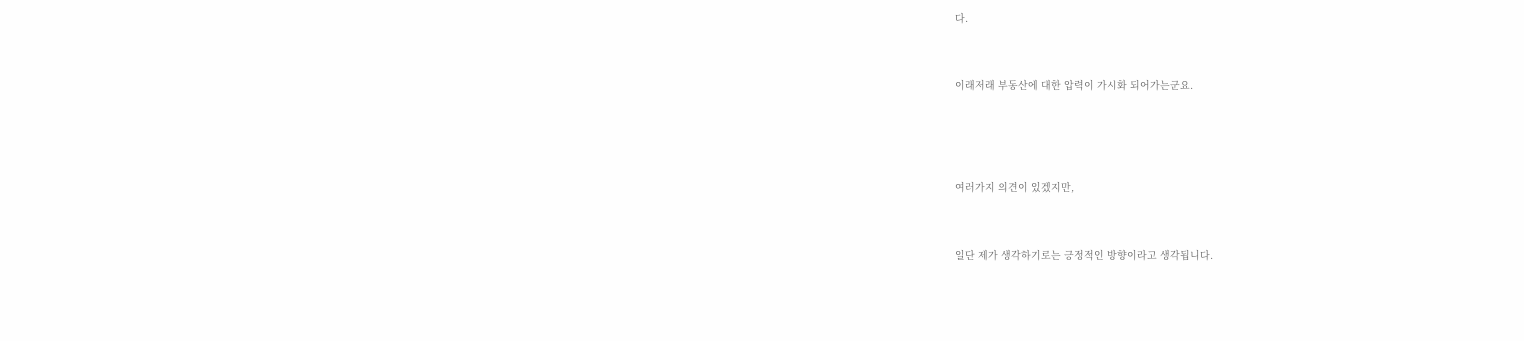다.



이래저래 부동산에 대한 압력이 가시화 되어가는군요.





여러가지 의견이 있겠지만,



일단 제가 생각하기로는 긍정적인 방향이라고 생각됩니다.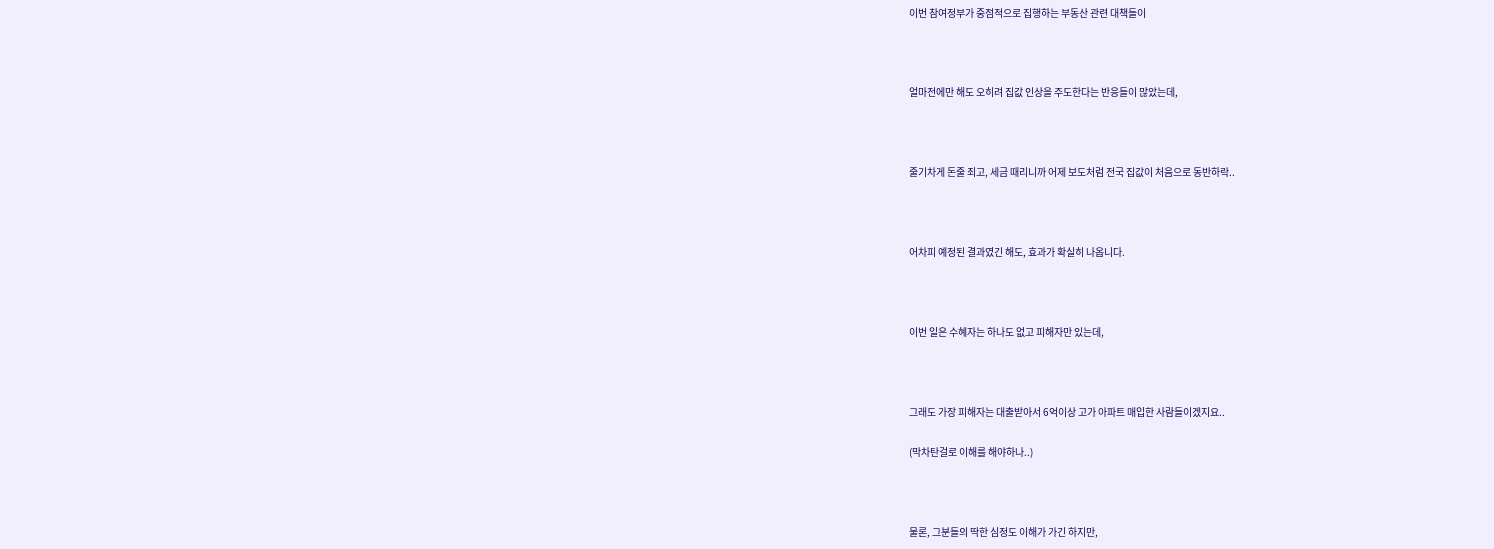이번 참여정부가 중점적으로 집행하는 부동산 관련 대책들이



얼마전에만 해도 오히려 집값 인상을 주도한다는 반응들이 많았는데,



줄기차게 돈줄 죄고, 세금 때리니까 어제 보도처럼 전국 집값이 처음으로 동반하락..



어차피 예정된 결과였긴 해도, 효과가 확실히 나옵니다.



이번 일은 수혜자는 하나도 없고 피해자만 있는데,



그래도 가장 피해자는 대출받아서 6억이상 고가 아파트 매입한 사람들이겠지요..

(막차탄걸로 이해를 해야하나..)



물론, 그분들의 딱한 심정도 이해가 가긴 하지만,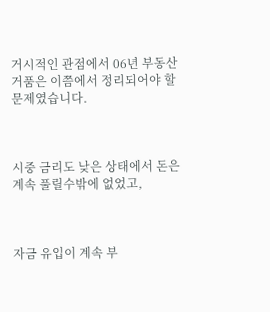거시적인 관점에서 06년 부동산 거품은 이쯤에서 정리되어야 할 문제였습니다.



시중 금리도 낮은 상태에서 돈은 계속 풀릴수밖에 없었고,



자금 유입이 계속 부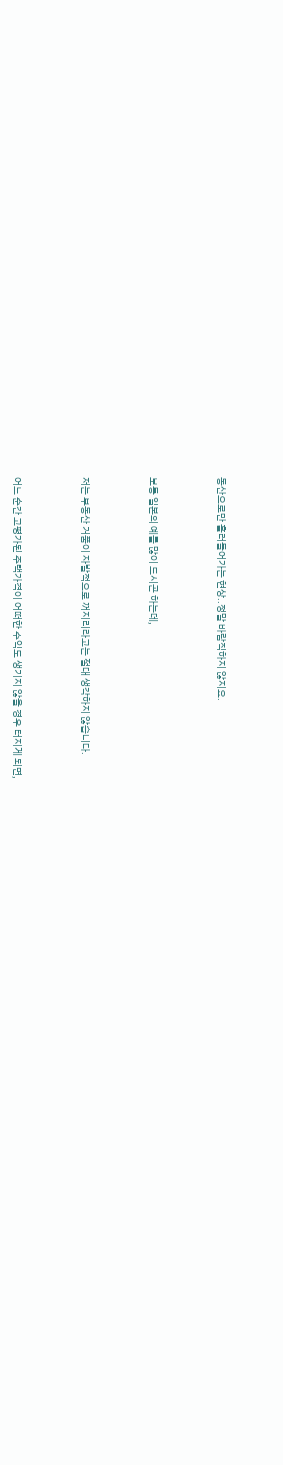동산으로만 흘러들어가는 현상..정말 바람직하지 않지요.



보통 일본의 예를 많이 드시곤 하는데,



저는 부동산 거품이 자발적으로 꺼지리라고는 절대 생각하지 않습니다.



어느 순간 고평가된 주택가격이 어떠한 수익도 생기지 않을 경우 터지게 되면,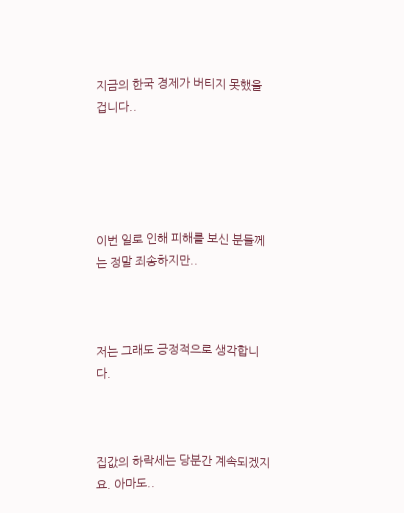지금의 한국 경제가 버티지 못했을 겁니다..





이번 일로 인해 피해를 보신 분들께는 정말 죄송하지만..



저는 그래도 긍정적으로 생각합니다.



집값의 하락세는 당분간 계속되겠지요. 아마도..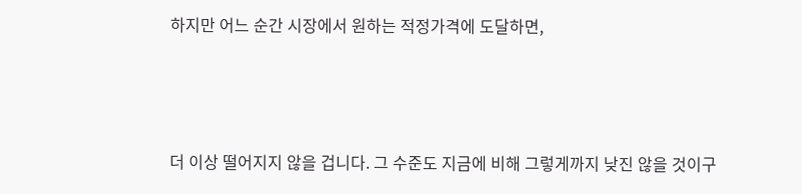하지만 어느 순간 시장에서 원하는 적정가격에 도달하면,



더 이상 떨어지지 않을 겁니다. 그 수준도 지금에 비해 그렇게까지 낮진 않을 것이구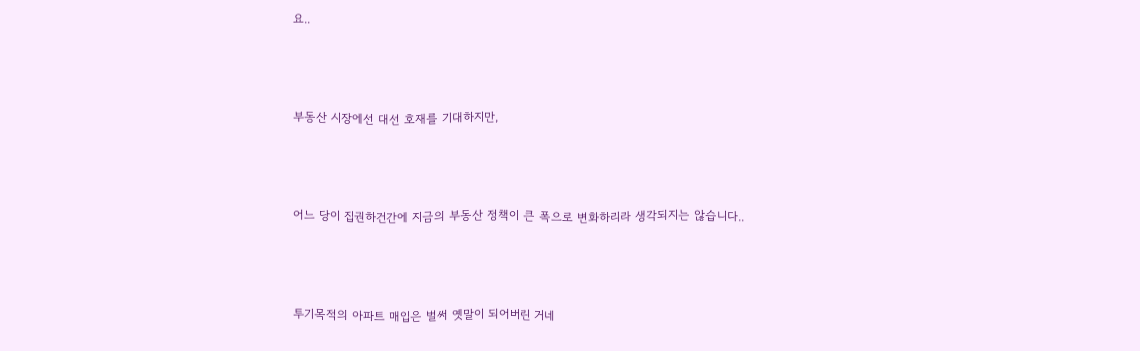요..



부동산 시장에선 대선 호재를 기대하지만,



어느 당이 집권하건간에 지금의 부동산 정책이 큰 폭으로 변화하리라 생각되지는 않습니다..



투기목적의 아파트 매입은 벌써 옛말이 되어버린 거네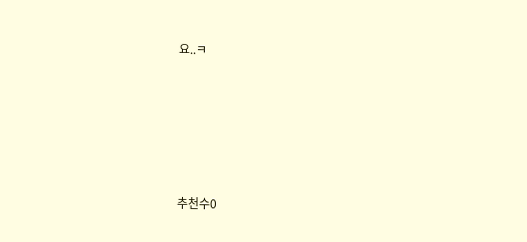요..ㅋ





추천수0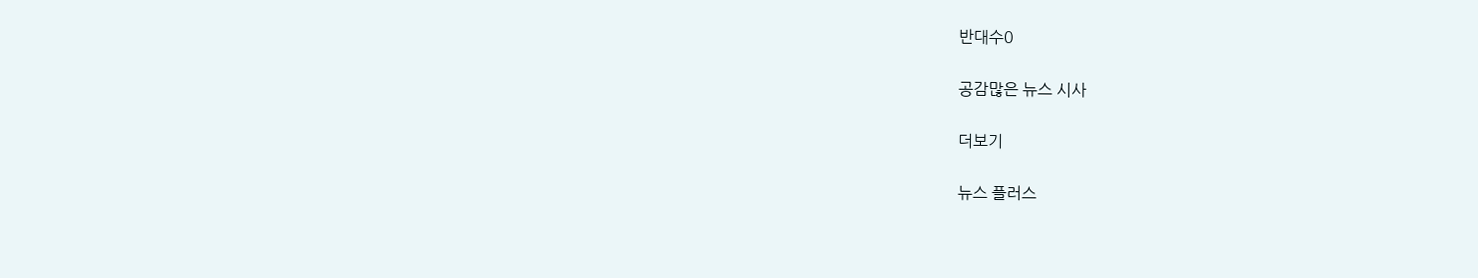반대수0

공감많은 뉴스 시사

더보기

뉴스 플러스